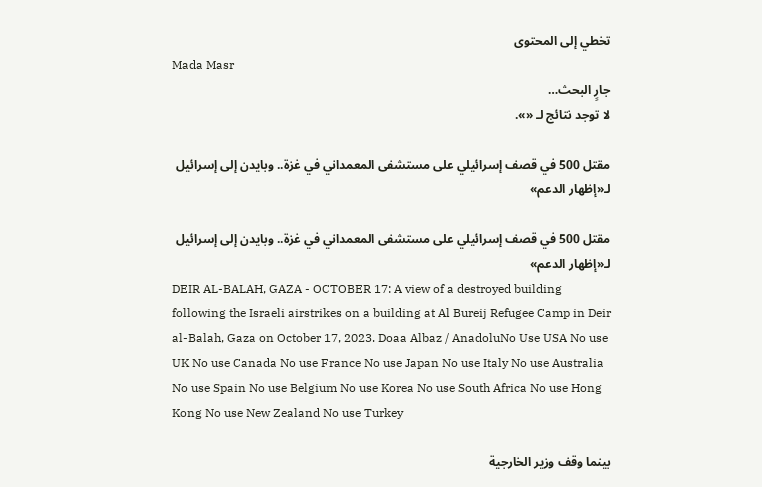تخطي إلى المحتوى
Mada Masr
جارٍ البحث…
لا توجد نتائج لـ «».

مقتل 500 في قصف إسرائيلي على مستشفى المعمداني في غزة.. وبايدن إلى إسرائيل لـ«إظهار الدعم»

مقتل 500 في قصف إسرائيلي على مستشفى المعمداني في غزة.. وبايدن إلى إسرائيل لـ«إظهار الدعم»
DEIR AL-BALAH, GAZA - OCTOBER 17: A view of a destroyed building following the Israeli airstrikes on a building at Al Bureij Refugee Camp in Deir al-Balah, Gaza on October 17, 2023. Doaa Albaz / AnadoluNo Use USA No use UK No use Canada No use France No use Japan No use Italy No use Australia No use Spain No use Belgium No use Korea No use South Africa No use Hong Kong No use New Zealand No use Turkey

بينما وقف وزير الخارجية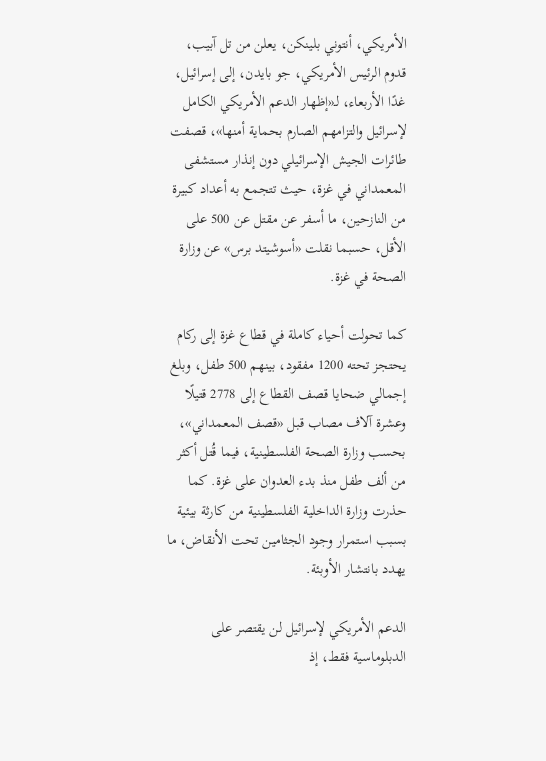الأمريكي، أنتوني بلينكن، يعلن من تل آبيب، قدوم الرئيس الأمريكي، جو بايدن، إلى إسرائيل، غدًا الأربعاء، لـ«إظهار الدعم الأمريكي الكامل لإسرائيل والتزامهم الصارم بحماية أمنها»، قصفت طائرات الجيش الإسرائيلي دون إنذار مستشفى المعمداني في غزة، حيث تتجمع به أعداد كبيرة من النازحين، ما أسفر عن مقتل عن 500 على الأقل، حسبما نقلت «أسوشيتد برس» عن وزارة الصحة في غزة.

كما تحولت أحياء كاملة في قطاع غزة إلى ركام يحتجز تحته 1200 مفقود، بينهم 500 طفل، وبلغ إجمالي ضحايا قصف القطاع إلى 2778 قتيلًا وعشرة آلاف مصاب قبل «قصف المعمداني»، بحسب وزارة الصحة الفلسطينية، فيما قُتل أكثر من ألف طفل منذ بدء العدوان على غزة. كما حذرت وزارة الداخلية الفلسطينية من كارثة بيئية بسبب استمرار وجود الجثامين تحت الأنقاض، ما يهدد بانتشار الأوبئة.

الدعم الأمريكي لإسرائيل لن يقتصر على الدبلوماسية فقط، إذ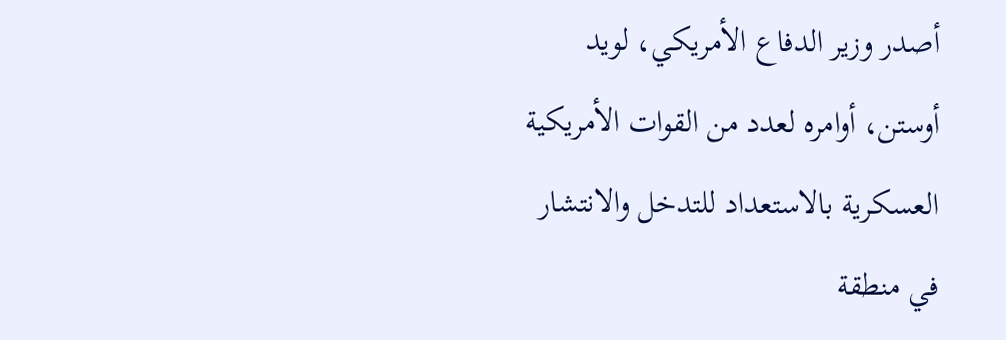أصدر وزير الدفاع الأمريكي، لويد أوستن، أوامره لعدد من القوات الأمريكية العسكرية بالاستعداد للتدخل والانتشار في منطقة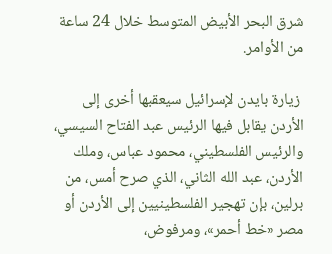شرق البحر الأبيض المتوسط خلال 24 ساعة من الأوامر.

 زيارة بايدن لإسرائيل سيعقبها أخرى إلى الأردن يقابل فيها الرئيس عبد الفتاح السيسي، والرئيس الفلسطيني، محمود عباس، وملك الأردن، عبد الله الثاني، الذي صرح أمس، من برلين، بإن تهجير الفلسطينيين إلى الأردن أو مصر «خط أحمر»، ومرفوض،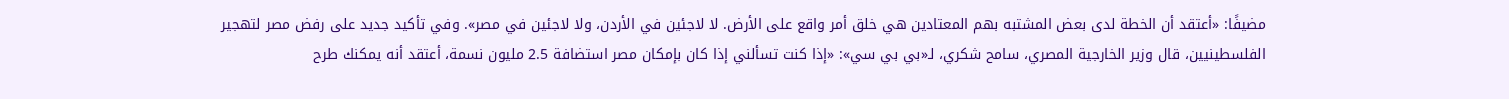مضيفًا: «أعتقد أن الخطة لدى بعض المشتبه بهم المعتادين هي خلق أمر واقع على الأرض. لا لاجئين في الأردن، ولا لاجئين في مصر». وفي تأكيد جديد على رفض مصر لتهجير الفلسطينيين، قال وزير الخارجية المصري، سامح شكري، لـ«بي بي سي»: «إذا كنت تسألني إذا كان بإمكان مصر استضافة 2.5 مليون نسمة، أعتقد أنه يمكنك طرح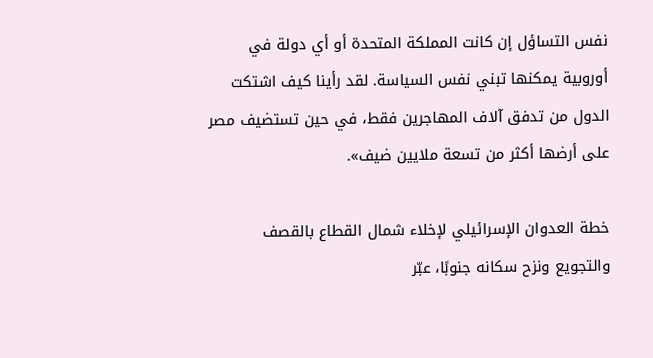نفس التساؤل إن كانت المملكة المتحدة أو أي دولة في أوروبية يمكنها تبني نفس السياسة. لقد رأينا كيف اشتكت الدول من تدفق آلاف المهاجرين فقط، في حين تستضيف مصر على أرضها أكثر من تسعة ملايين ضيف».

خطة العدوان الإسرائيلي لإخلاء شمال القطاع بالقصف والتجويع ونزح سكانه جنوبًا، عبّر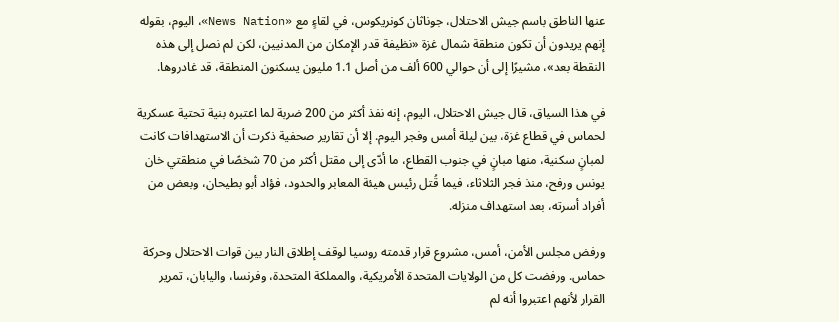عنها الناطق باسم جيش الاحتلال، جوناثان كونريكوس، في لقاءٍ مع «News Nation»، اليوم، بقوله إنهم يريدون أن تكون منطقة شمال غزة «نظيفة قدر الإمكان من المدنيين، لكن لم نصل إلى هذه النقطة بعد»، مشيرًا إلى أن حوالي 600 ألف من أصل 1.1 مليون يسكنون المنطقة، قد غادروها.

في هذا السياق، قال جيش الاحتلال، اليوم، إنه نفذ أكثر من 200 ضربة لما اعتبره بنية تحتية عسكرية لحماس في قطاع غزة، بين ليلة أمس وفجر اليوم. إلا أن تقارير صحفية ذكرت أن الاستهدافات كانت لمبانٍ سكنية، منها مبانٍ في جنوب القطاع، ما أدّى إلى مقتل أكثر من 70 شخصًا في منطقتي خان يونس ورفح، منذ فجر الثلاثاء، فيما قُتل رئيس هيئة المعابر والحدود، فؤاد أبو بطيحان، وبعض من أفراد أسرته، بعد استهداف منزله.

ورفض مجلس الأمن، أمس، مشروع قرار قدمته روسيا لوقف إطلاق النار بين قوات الاحتلال وحركة حماس. ورفضت كل من الولايات المتحدة الأمريكية، والمملكة المتحدة، وفرنسا، واليابان، تمرير القرار لأنهم اعتبروا أنه لم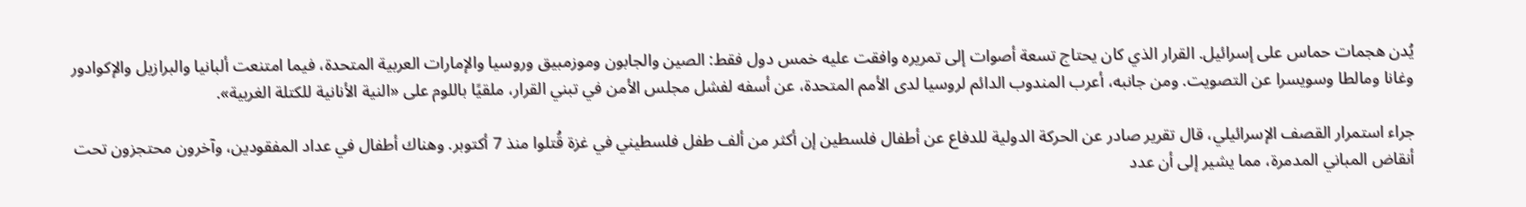يُدن هجمات حماس على إسرائيل. القرار الذي كان يحتاج تسعة أصوات إلى تمريره وافقت عليه خمس دول فقط: الصين والجابون وموزمبيق وروسيا والإمارات العربية المتحدة، فيما امتنعت ألبانيا والبرازيل والإكوادور وغانا ومالطا وسويسرا عن التصويت. ومن جانبه، أعرب المندوب الدائم لروسيا لدى الأمم المتحدة، عن أسفه لفشل مجلس الأمن في تبني القرار، ملقيًا باللوم على «النية الأنانية للكتلة الغربية».

جراء استمرار القصف الإسرائيلي، قال تقرير صادر عن الحركة الدولية للدفاع عن أطفال فلسطين إن أكثر من ألف طفل فلسطيني في غزة قُتلوا منذ 7 أكتوبر. وهناك أطفال في عداد المفقودين، وآخرون محتجزون تحت أنقاض المباني المدمرة، مما يشير إلى أن عدد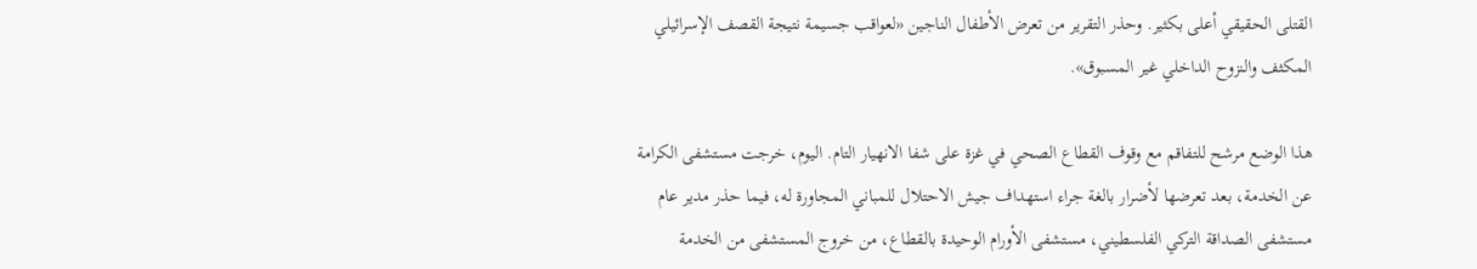القتلى الحقيقي أعلى بكثير. وحذر التقرير من تعرض الأطفال الناجين «لعواقب جسيمة نتيجة القصف الإسرائيلي المكثف والنزوح الداخلي غير المسبوق».

هذا الوضع مرشح للتفاقم مع وقوف القطاع الصحي في غزة على شفا الانهيار التام. اليوم، خرجت مستشفى الكرامة عن الخدمة، بعد تعرضها لأضرار بالغة جراء استهداف جيش الاحتلال للمباني المجاورة له، فيما حذر مدير عام مستشفى الصداقة التركي الفلسطيني، مستشفى الأورام الوحيدة بالقطاع، من خروج المستشفى من الخدمة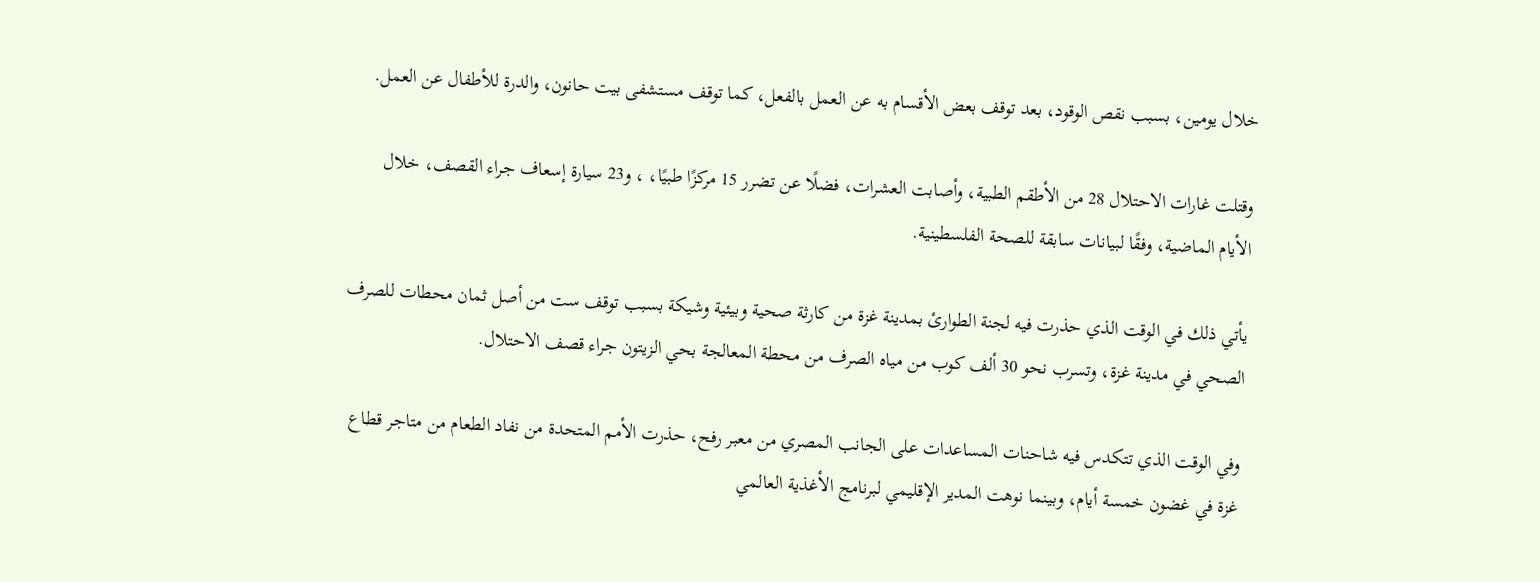خلال يومين، بسبب نقص الوقود، بعد توقف بعض الأقسام به عن العمل بالفعل، كما توقف مستشفى بيت حانون، والدرة للأطفال عن العمل.

وقتلت غارات الاحتلال 28 من الأطقم الطبية، وأصابت العشرات، فضلًا عن تضرر 15 مركزًا طبيًا، ، و23 سيارة إسعاف جراء القصف، خلال الأيام الماضية، وفقًا لبيانات سابقة للصحة الفلسطينية.

يأتي ذلك في الوقت الذي حذرت فيه لجنة الطوارئ بمدينة غزة من كارثة صحية وبيئية وشيكة بسبب توقف ست من أصل ثمان محطات للصرف الصحي في مدينة غزة، وتسرب نحو 30 ألف كوب من مياه الصرف من محطة المعالجة بحي الزيتون جراء قصف الاحتلال.

وفي الوقت الذي تتكدس فيه شاحنات المساعدات على الجانب المصري من معبر رفح، حذرت الأمم المتحدة من نفاد الطعام من متاجر قطاع غزة في غضون خمسة أيام، وبينما نوهت المدير الإقليمي لبرنامج الأغذية العالمي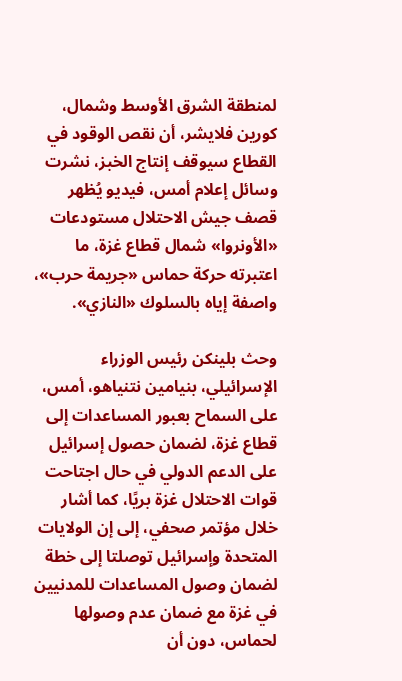لمنطقة الشرق الأوسط وشمال، كورين فلايشر، أن نقص الوقود في القطاع سيوقف إنتاج الخبز، نشرت وسائل إعلام أمس، فيديو يُظهر قصف جيش الاحتلال مستودعات «الأونروا» شمال قطاع غزة، ما اعتبرته حركة حماس «جريمة حرب»، واصفة إياه بالسلوك «النازي».

وحث بلينكن رئيس الوزراء الإسرائيلي، بنيامين نتنياهو، أمس، على السماح بعبور المساعدات إلى قطاع غزة، لضمان حصول إسرائيل على الدعم الدولي في حال اجتاحت قوات الاحتلال غزة بريًا، كما أشار خلال مؤتمر صحفي، إلى إن الولايات المتحدة وإسرائيل توصلتا إلى خطة لضمان وصول المساعدات للمدنيين في غزة مع ضمان عدم وصولها لحماس، دون أن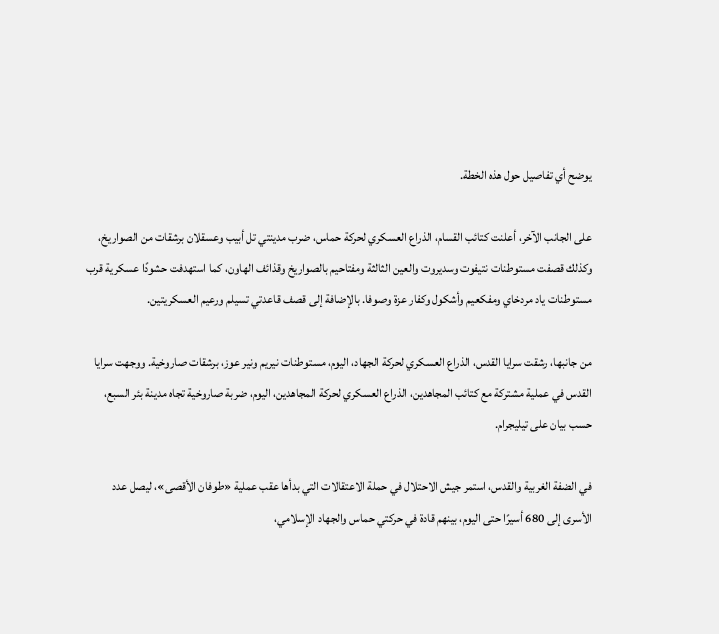يوضح أي تفاصيل حول هذه الخطة.

على الجانب الآخر، أعلنت كتائب القسام، الذراع العسكري لحركة حماس، ضرب مدينتي تل أبيب وعسقلان برشقات من الصواريخ، وكذلك قصفت مستوطنات نتيفوت وسديروت والعين الثالثة ومفتاحيم بالصواريخ وقذائف الهاون، كما استهدفت حشودًا عسكرية قرب مستوطنات ياد مردخاي ومفكعيم وأشكول وكفار عزة وصوفا. بالإضافة إلى قصف قاعدتي تسيلم ورعيم العسكريتين.

من جانبها، رشقت سرايا القدس، الذراع العسكري لحركة الجهاد، اليوم، مستوطنات نيريم ونير عوز، برشقات صاروخية. ووجهت سرايا القدس في عملية مشتركة مع كتائب المجاهدين، الذراع العسكري لحركة المجاهدين، اليوم، ضربة صاروخية تجاه مدينة بئر السبع، حسب بيان على تيليجرام.

في الضفة الغربية والقدس، استمر جيش الاحتلال في حملة الاعتقالات التي بدأها عقب عملية «طوفان الأقصى»، ليصل عدد الأسرى إلى 680 أسيرًا حتى اليوم، بينهم قادة في حركتي حماس والجهاد الإسلامي،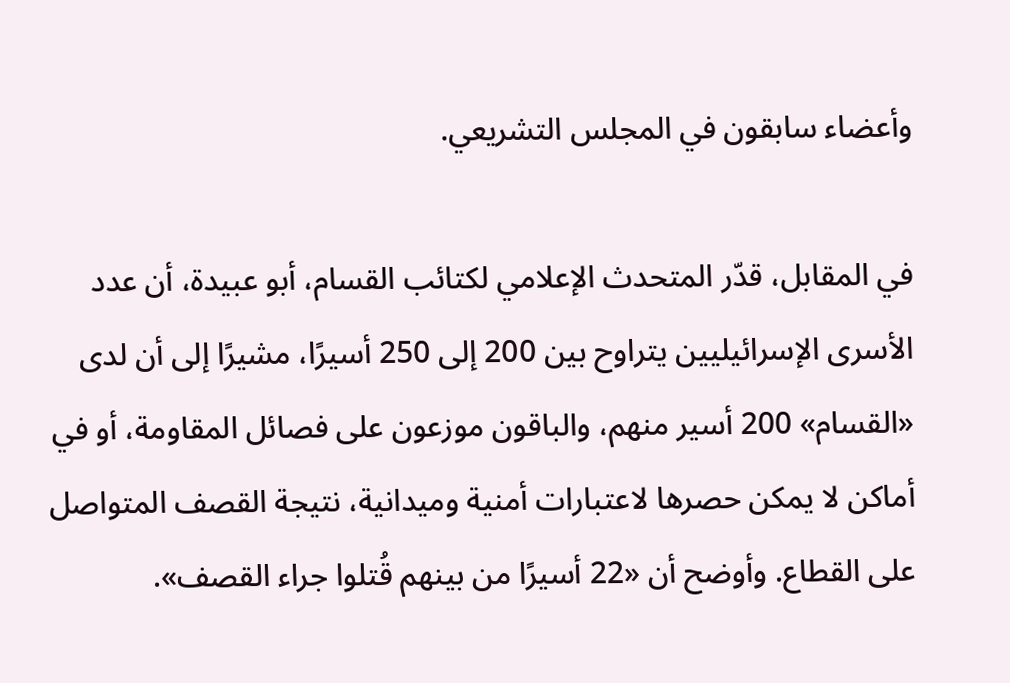وأعضاء سابقون في المجلس التشريعي.

في المقابل، قدّر المتحدث الإعلامي لكتائب القسام، أبو عبيدة، أن عدد الأسرى الإسرائيليين يتراوح بين 200 إلى 250 أسيرًا، مشيرًا إلى أن لدى «القسام» 200 أسير منهم، والباقون موزعون على فصائل المقاومة، أو في أماكن لا يمكن حصرها لاعتبارات أمنية وميدانية، نتيجة القصف المتواصل على القطاع. وأوضح أن «22 أسيرًا من بينهم قُتلوا جراء القصف».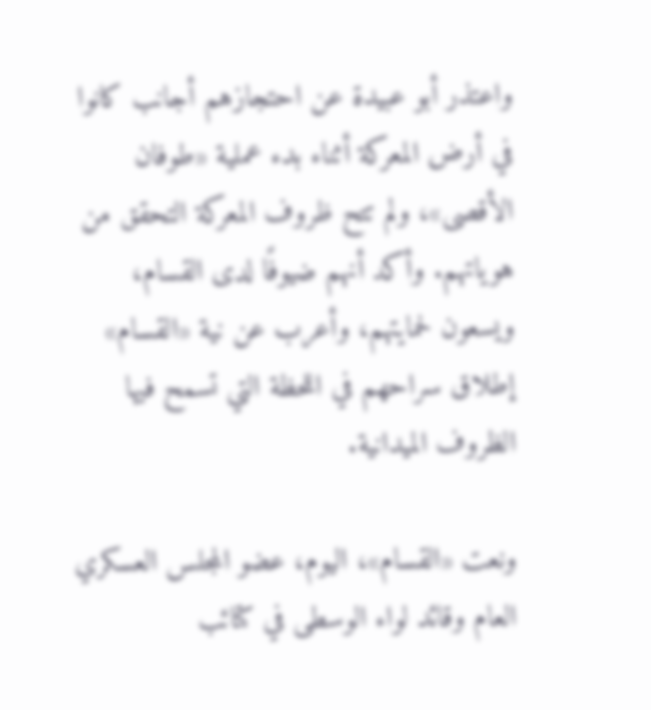واعتذر أبو عبيدة عن احتجازهم أجانب كانوا في أرض المعركة أثناء بدء عملية «طوفان الأقصى»، ولم تتح ظروف المعركة التحقق من هوياتهم. وأكد أنهم ضيوفًا لدى القسام، ويسعون لحمايتهم، وأعرب عن نية «القسام» إطلاق سراحهم في اللحظة التي تسمح فيها الظروف الميدانية.

ونعت «القسام»، اليوم، عضو المجلس العسكري العام وقائد لواء الوسطى في كتائب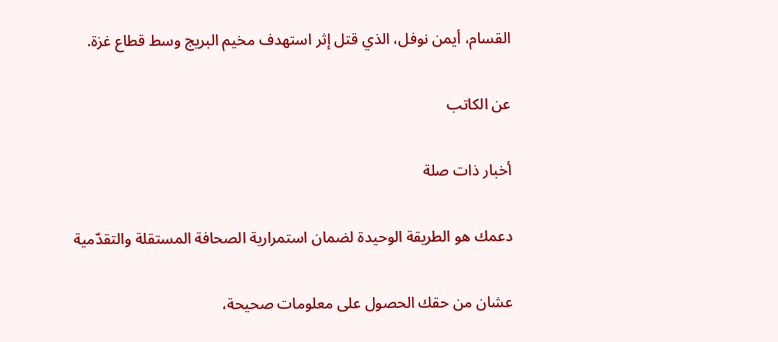القسام، أيمن نوفل، الذي قتل إثر استهدف مخيم البريج وسط قطاع غزة.

عن الكاتب

أخبار ذات صلة

دعمك هو الطريقة الوحيدة لضمان استمرارية الصحافة المستقلة والتقدّمية

عشان من حقك الحصول على معلومات صحيحة،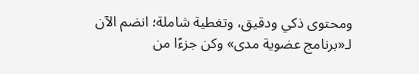ومحتوى ذكي ودقيق، وتغطية شاملة؛ انضم الآن لـ«برنامج عضوية مدى» وكن جزءًا من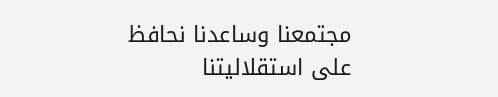مجتمعنا وساعدنا نحافظ على استقلاليتنا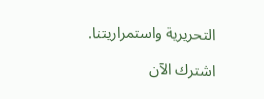التحريرية واستمراريتنا.

اشترك الآن